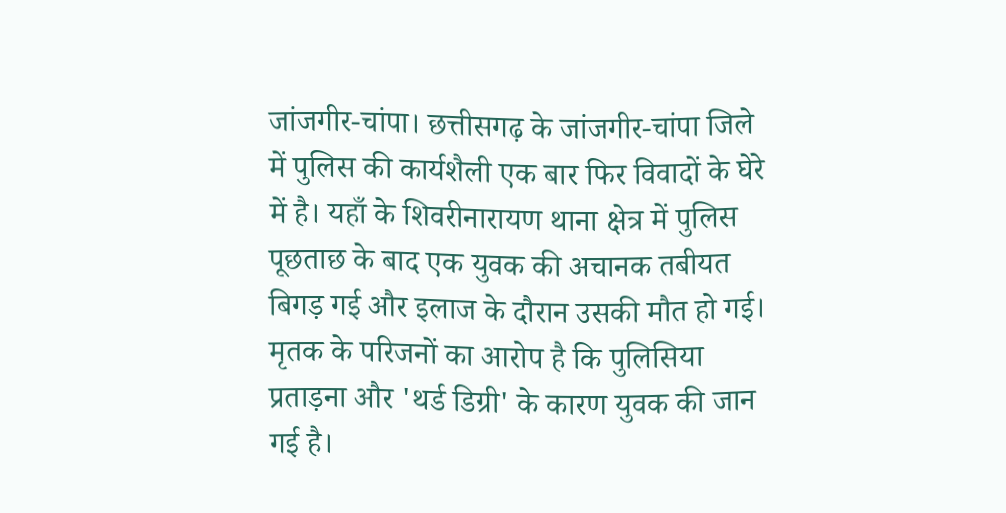जांजगीर-चांपा। छत्तीसगढ़ के जांजगीर-चांपा जिले में पुलिस की कार्यशैली एक बार फिर विवादों के घेरे में है। यहाँ के शिवरीनारायण थाना क्षेत्र में पुलिस पूछताछ के बाद एक युवक की अचानक तबीयत बिगड़ गई और इलाज के दौरान उसकी मौत हो गई। मृतक के परिजनों का आरोप है कि पुलिसिया प्रताड़ना और 'थर्ड डिग्री' के कारण युवक की जान गई है।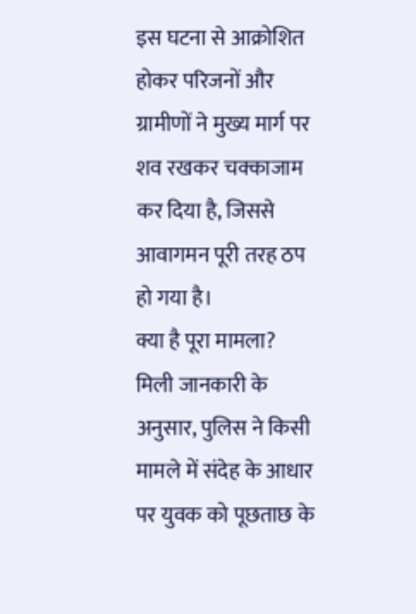इस घटना से आक्रोशित होकर परिजनों और ग्रामीणों ने मुख्य मार्ग पर शव रखकर चक्काजाम कर दिया है, जिससे आवागमन पूरी तरह ठप हो गया है।
क्या है पूरा मामला?
मिली जानकारी के अनुसार, पुलिस ने किसी मामले में संदेह के आधार पर युवक को पूछताछ के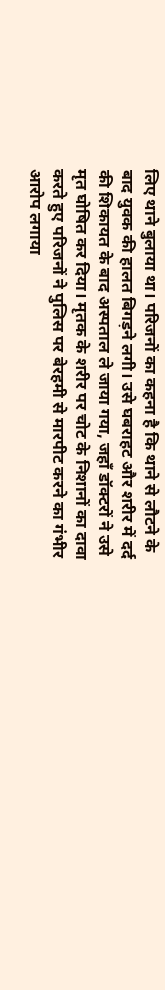लिए थाने बुलाया था। परिजनों का कहना है कि थाने से लौटने के बाद युवक की हालत बिगड़ने लगी। उसे घबराहट और शरीर में दर्द की शिकायत के बाद अस्पताल ले जाया गया, जहाँ डॉक्टरों ने उसे मृत घोषित कर दिया। मृतक के शरीर पर चोट के निशानों का दावा करते हुए परिजनों ने पुलिस पर बेरहमी से मारपीट करने का गंभीर आरोप लगाया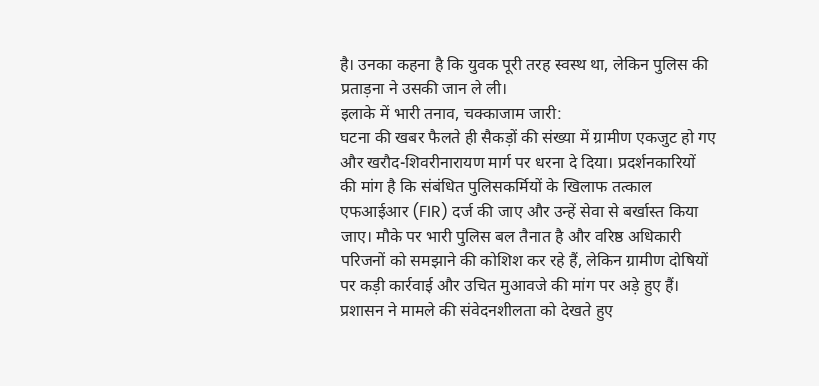है। उनका कहना है कि युवक पूरी तरह स्वस्थ था, लेकिन पुलिस की प्रताड़ना ने उसकी जान ले ली।
इलाके में भारी तनाव, चक्काजाम जारी:
घटना की खबर फैलते ही सैकड़ों की संख्या में ग्रामीण एकजुट हो गए और खरौद-शिवरीनारायण मार्ग पर धरना दे दिया। प्रदर्शनकारियों की मांग है कि संबंधित पुलिसकर्मियों के खिलाफ तत्काल एफआईआर (FIR) दर्ज की जाए और उन्हें सेवा से बर्खास्त किया जाए। मौके पर भारी पुलिस बल तैनात है और वरिष्ठ अधिकारी परिजनों को समझाने की कोशिश कर रहे हैं, लेकिन ग्रामीण दोषियों पर कड़ी कार्रवाई और उचित मुआवजे की मांग पर अड़े हुए हैं।
प्रशासन ने मामले की संवेदनशीलता को देखते हुए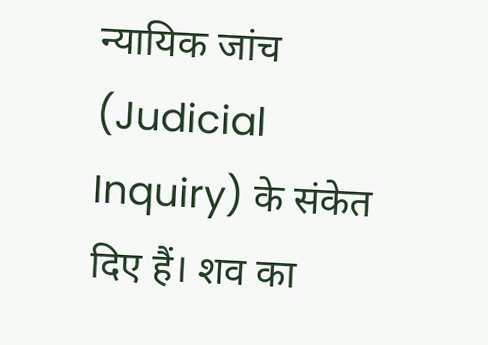न्यायिक जांच (Judicial Inquiry) के संकेत दिए हैं। शव का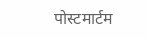पोस्टमार्टम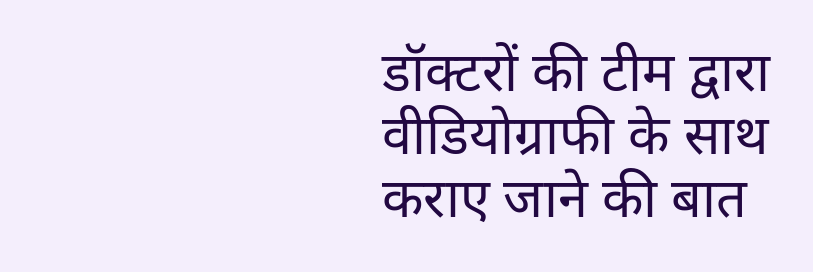डॉक्टरों की टीम द्वारा वीडियोग्राफी के साथ कराए जाने की बात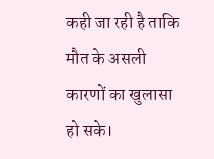कही जा रही है ताकि मौत के असली कारणों का खुलासा हो सके।